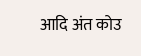आदि अंत कोउ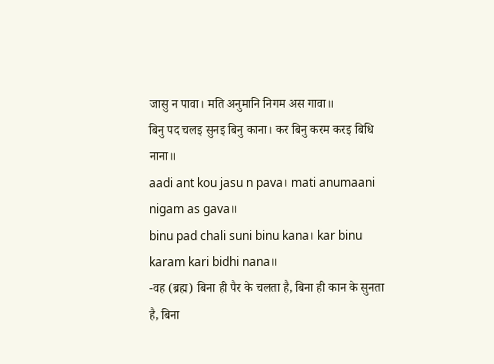जासु न पावा। मति अनुमानि निगम अस गावा॥
बिनु पद चलइ सुनइ बिनु काना। कर बिनु करम करइ बिधि नाना॥
aadi ant kou jasu n pava। mati anumaani nigam as gava॥
binu pad chali suni binu kana। kar binu karam kari bidhi nana॥
-वह (ब्रह्म) बिना ही पैर के चलता है, बिना ही कान के सुनता है, बिना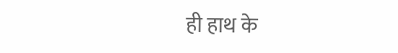ही हाथ के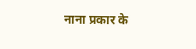नाना प्रकार के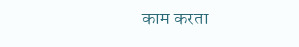काम करता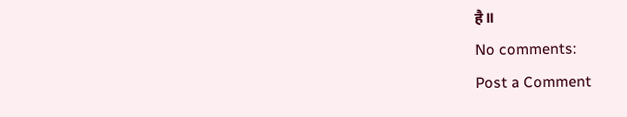है॥
No comments:
Post a Comment